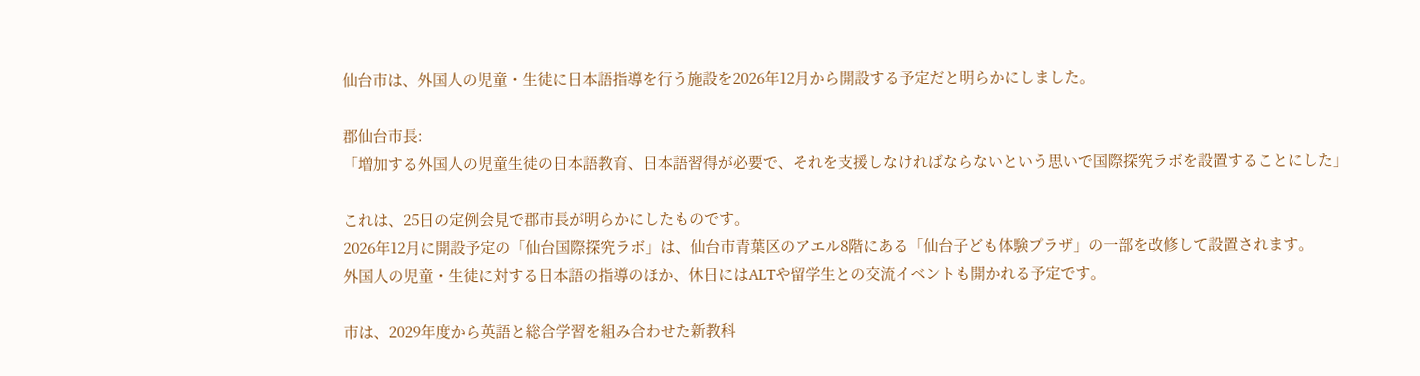仙台市は、外国人の児童・生徒に日本語指導を行う施設を2026年12月から開設する予定だと明らかにしました。

郡仙台市長:
「増加する外国人の児童生徒の日本語教育、日本語習得が必要で、それを支援しなければならないという思いで国際探究ラボを設置することにした」

これは、25日の定例会見で郡市長が明らかにしたものです。
2026年12月に開設予定の「仙台国際探究ラボ」は、仙台市青葉区のアエル8階にある「仙台子ども体験プラザ」の一部を改修して設置されます。
外国人の児童・生徒に対する日本語の指導のほか、休日にはALTや留学生との交流イベントも開かれる予定です。

市は、2029年度から英語と総合学習を組み合わせた新教科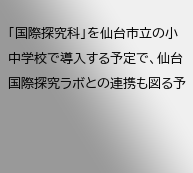「国際探究科」を仙台市立の小中学校で導入する予定で、仙台国際探究ラボとの連携も図る予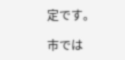定です。

市では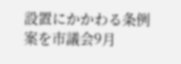設置にかかわる条例案を市議会9月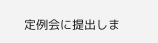定例会に提出しま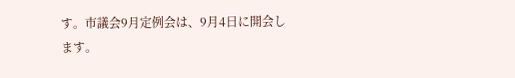す。市議会9月定例会は、9月4日に開会します。